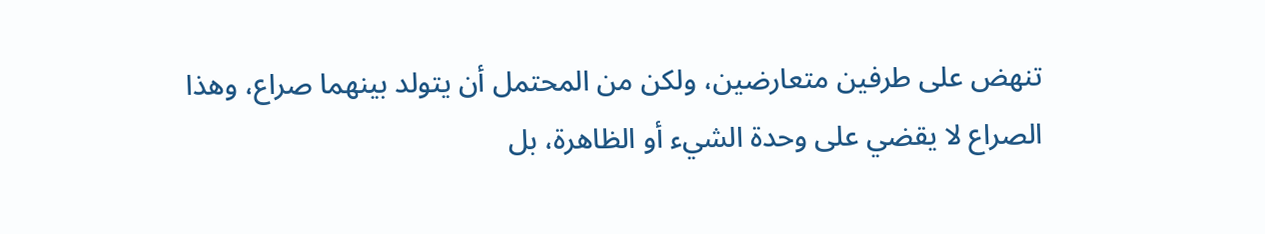تنهض على طرفين متعارضين، ولكن من المحتمل أن يتولد بينهما صراع، وهذا الصراع لا يقضي على وحدة الشيء أو الظاهرة، بل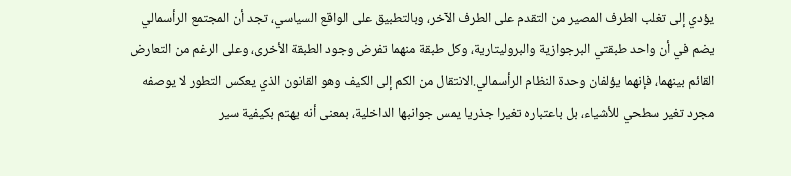يؤدي إلى تغلب الطرف المصير من التقدم على الطرف الآخر، وبالتطبيق على الواقع السياسي، تجد أن المجتمع الرأسمالي يضم في أن واحد طبقتي البرجوازية والبروليتارية، وكل طبقة منهما تفرض وجود الطبقة الأخرى، وعلى الرغم من التعارض القائم بينهما، فإنهما يؤلفان وحدة النظام الرأسمالي.الانتقال من الكم إلى الكيف وهو القانون الذي يعكس التطور لا يوصفه مجرد تغير سطحي للأشياء، بل باعتباره تغيرا جذريا يمس جوانبها الداخلية، بمعنى أنه يهتم بكيفية سير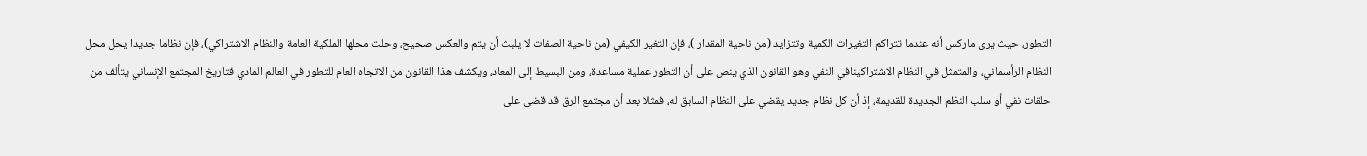التطور، حيث يرى ماركس أنه عندما تتراكم التغيرات الكمية وتتزايد (من ناحية المقدار )، فإن التغير الكيفي (من ناحية الصفات لا يلبث أن يتم والعكس صحيح، وحلت محلها الملكية العامة والنظام الاشتراكي)، فإن نظاما جديدا يحل محل النظام الرأسماني، والمتمثل في النظام الاشتراكينافي النفي وهو القانون الذي ينص على أن التطور عملية مساعدة، ومن البسيط إلى المعاد، ويكشف هذا القانون من الاتجاه العام للتطور في العالم المادي فتاريخ المجتمع الإنساني يتألف من حلقات نفي أو سلب النظم الجديدة للقديمة، إذ أن كل نظام جديد يقضي على النظام السابق له، فمثلا بعد أن مجتمع الرق قد قضى على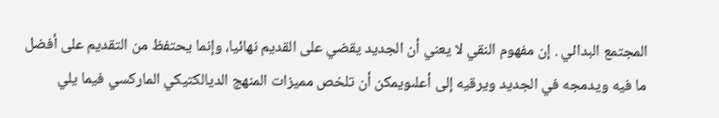المجتمع البدائي . إن مفهوم النقي لا يعني أن الجديد يقضي على القديم نهائيا، وإنما يحتفظ من التقديم على أفضل ما فيه ويدمجه في الجديد ويرقيه إلى أعلىويمكن أن تلخص مميزات المنهج الديالكتيكي الماركسي فيما يلي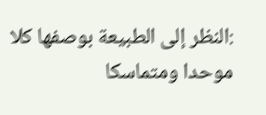:النظر إلى الطبيعة بوصفها كلا موحدا ومتماسكا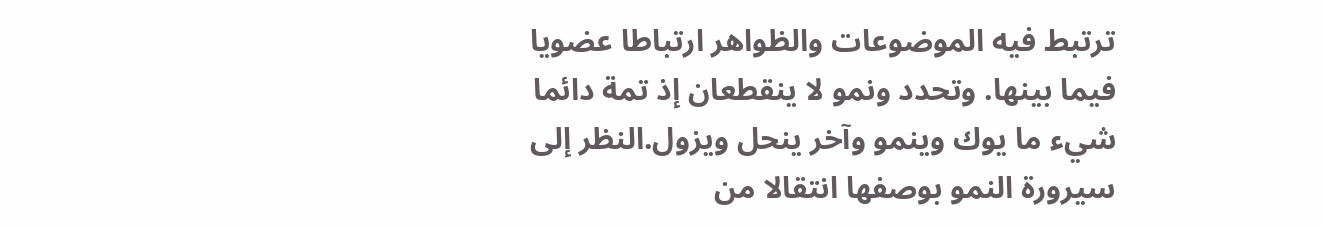ترتبط فيه الموضوعات والظواهر ارتباطا عضويا فيما بينها. وتحدد ونمو لا ينقطعان إذ تمة دائما شيء ما يوك وينمو وآخر ينحل ويزول.النظر إلى سيرورة النمو بوصفها انتقالا من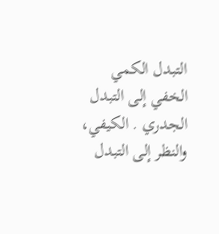التبدل الكمي الخفي إلى التبدل الجدري . الكيفي، والنظر إلى التبدل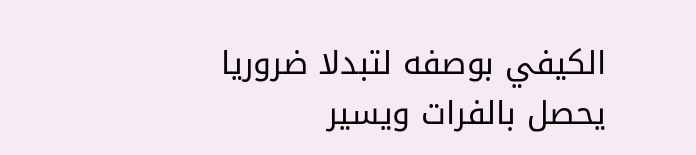الكيفي بوصفه لتبدلا ضروريا يحصل بالفرات ويسير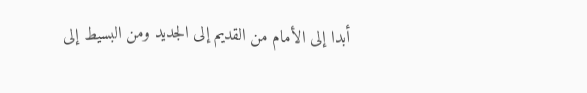أبدا إلى الأمام من القديم إلى الجديد ومن البسيط إلى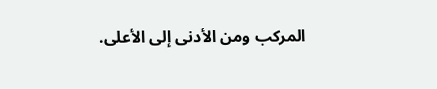المركب ومن الأدنى إلى الأعلى.